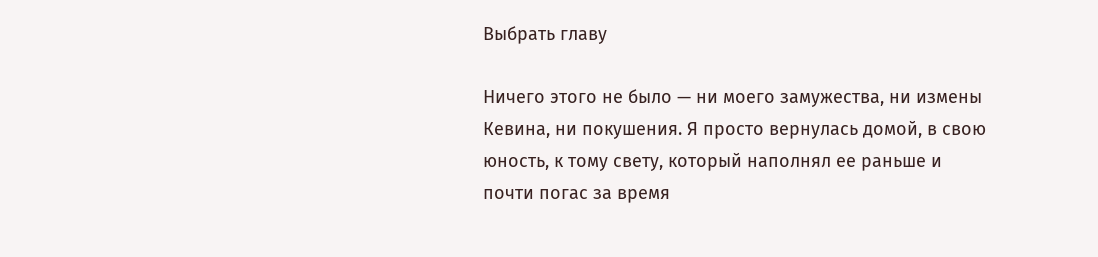Выбрать главу

Ничего этого не было — ни моего замужества, ни измены Кевина, ни покушения. Я просто вернулась домой, в свою юность, к тому свету, который наполнял ее раньше и почти погас за время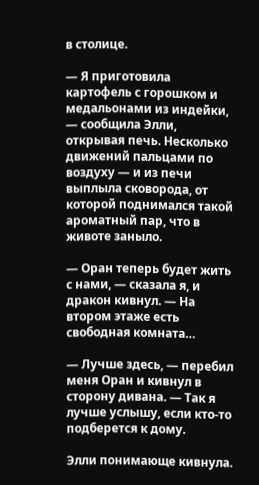в столице.

— Я приготовила картофель с горошком и медальонами из индейки, — сообщила Элли, открывая печь. Несколько движений пальцами по воздуху — и из печи выплыла сковорода, от которой поднимался такой ароматный пар, что в животе заныло.

— Оран теперь будет жить с нами, — сказала я, и дракон кивнул. — На втором этаже есть свободная комната…

— Лучше здесь, — перебил меня Оран и кивнул в сторону дивана. — Так я лучше услышу, если кто-то подберется к дому.

Элли понимающе кивнула.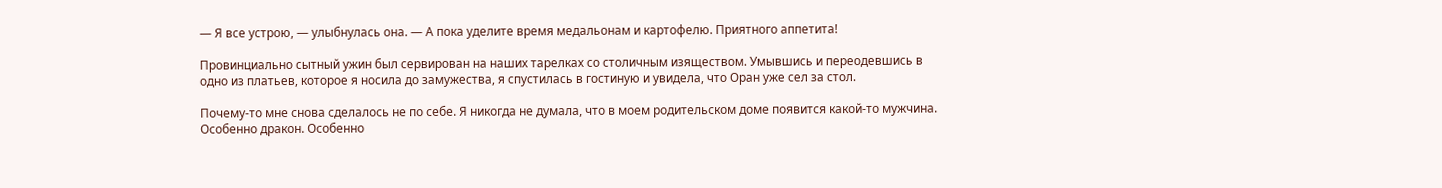— Я все устрою, — улыбнулась она. — А пока уделите время медальонам и картофелю. Приятного аппетита!

Провинциально сытный ужин был сервирован на наших тарелках со столичным изяществом. Умывшись и переодевшись в одно из платьев, которое я носила до замужества, я спустилась в гостиную и увидела, что Оран уже сел за стол.

Почему-то мне снова сделалось не по себе. Я никогда не думала, что в моем родительском доме появится какой-то мужчина. Особенно дракон. Особенно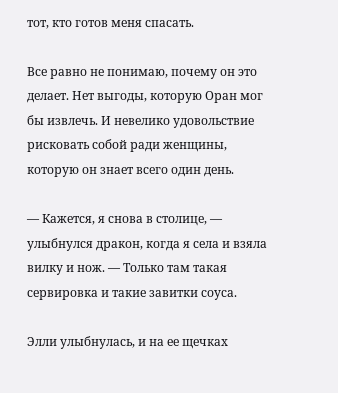тот, кто готов меня спасать.

Все равно не понимаю, почему он это делает. Нет выгоды, которую Оран мог бы извлечь. И невелико удовольствие рисковать собой ради женщины, которую он знает всего один день.

— Кажется, я снова в столице, — улыбнулся дракон, когда я села и взяла вилку и нож. — Только там такая сервировка и такие завитки соуса.

Элли улыбнулась, и на ее щечках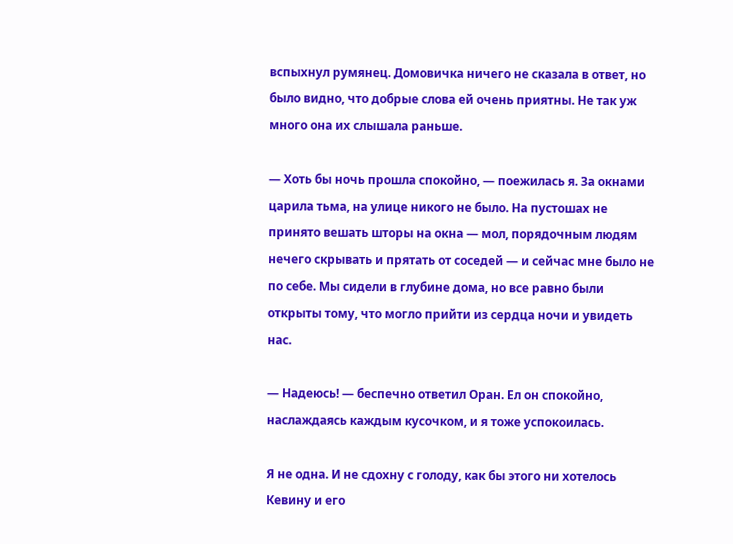вспыхнул румянец. Домовичка ничего не сказала в ответ, но было видно, что добрые слова ей очень приятны. Не так уж много она их слышала раньше.

— Хоть бы ночь прошла спокойно, — поежилась я. За окнами царила тьма, на улице никого не было. На пустошах не принято вешать шторы на окна — мол, порядочным людям нечего скрывать и прятать от соседей — и сейчас мне было не по себе. Мы сидели в глубине дома, но все равно были открыты тому, что могло прийти из сердца ночи и увидеть нас.

— Надеюсь! — беспечно ответил Оран. Ел он спокойно, наслаждаясь каждым кусочком, и я тоже успокоилась.

Я не одна. И не сдохну с голоду, как бы этого ни хотелось Кевину и его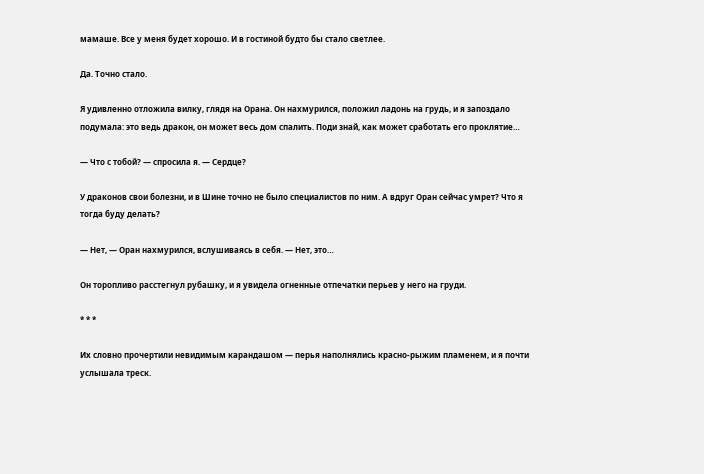мамаше. Все у меня будет хорошо. И в гостиной будто бы стало светлее.

Да. Точно стало.

Я удивленно отложила вилку, глядя на Орана. Он нахмурился, положил ладонь на грудь, и я запоздало подумала: это ведь дракон, он может весь дом спалить. Поди знай, как может сработать его проклятие…

— Что с тобой? — спросила я. — Сердце?

У драконов свои болезни, и в Шине точно не было специалистов по ним. А вдруг Оран сейчас умрет? Что я тогда буду делать?

— Нет, — Оран нахмурился, вслушиваясь в себя. — Нет, это…

Он торопливо расстегнул рубашку, и я увидела огненные отпечатки перьев у него на груди.

* * *

Их словно прочертили невидимым карандашом — перья наполнялись красно-рыжим пламенем, и я почти услышала треск.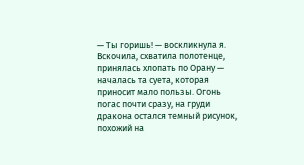— Ты горишь! — воскликнула я. Вскочила, схватила полотенце, принялась хлопать по Орану — началась та суета, которая приносит мало пользы. Огонь погас почти сразу, на груди дракона остался темный рисунок, похожий на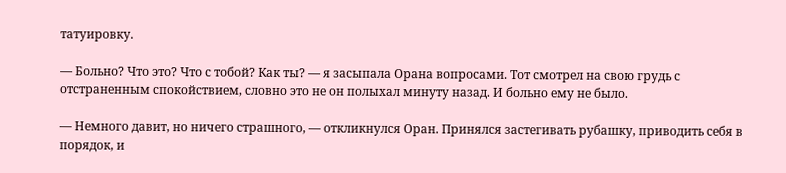татуировку.

— Больно? Что это? Что с тобой? Как ты? — я засыпала Орана вопросами. Тот смотрел на свою грудь с отстраненным спокойствием, словно это не он полыхал минуту назад. И больно ему не было.

— Немного давит, но ничего страшного, — откликнулся Оран. Принялся застегивать рубашку, приводить себя в порядок, и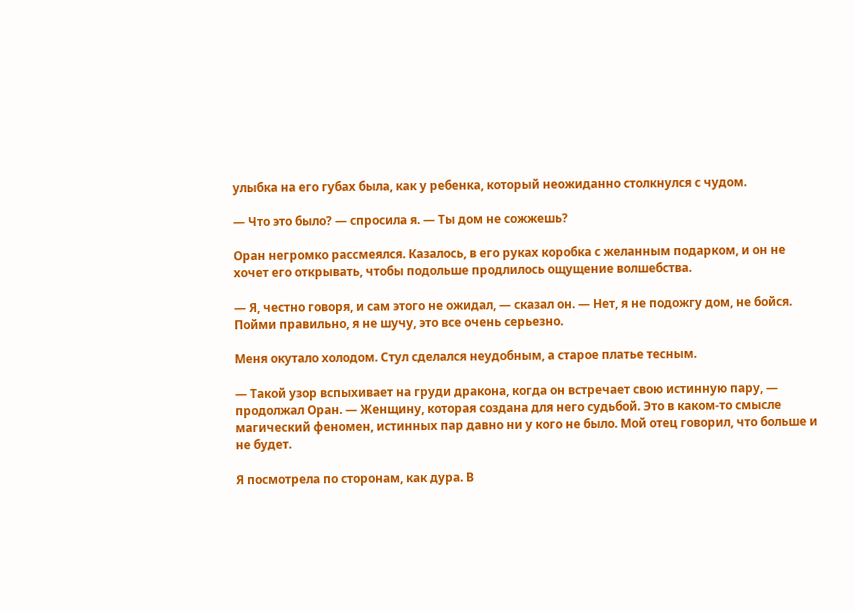улыбка на его губах была, как у ребенка, который неожиданно столкнулся с чудом.

— Что это было? — спросила я. — Ты дом не сожжешь?

Оран негромко рассмеялся. Казалось, в его руках коробка с желанным подарком, и он не хочет его открывать, чтобы подольше продлилось ощущение волшебства.

— Я, честно говоря, и сам этого не ожидал, — сказал он. — Нет, я не подожгу дом, не бойся. Пойми правильно, я не шучу, это все очень серьезно.

Меня окутало холодом. Стул сделался неудобным, а старое платье тесным.

— Такой узор вспыхивает на груди дракона, когда он встречает свою истинную пару, — продолжал Оран. — Женщину, которая создана для него судьбой. Это в каком-то смысле магический феномен, истинных пар давно ни у кого не было. Мой отец говорил, что больше и не будет.

Я посмотрела по сторонам, как дура. В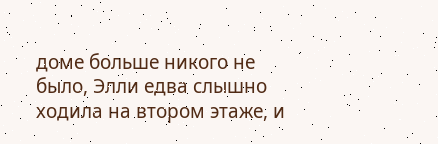доме больше никого не было, Элли едва слышно ходила на втором этаже, и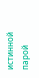истинной парой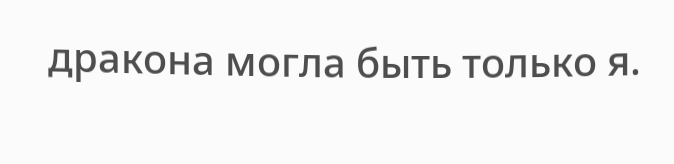дракона могла быть только я.